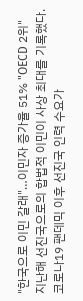"한국으로 이민 갈래"…이민자 증가율 51% "OECD 2위"
지난해 선진국으로의 합법적 이민이 사상 최대를 기록했다. 코로나19 팬데믹 이후 선진국 인력 수요가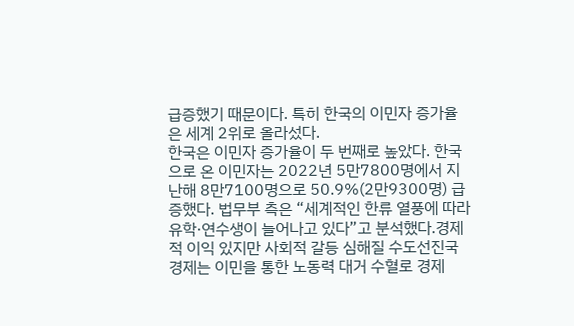급증했기 때문이다. 특히 한국의 이민자 증가율은 세계 2위로 올라섰다.
한국은 이민자 증가율이 두 번째로 높았다. 한국으로 온 이민자는 2022년 5만7800명에서 지난해 8만7100명으로 50.9%(2만9300명) 급증했다. 법무부 측은 “세계적인 한류 열풍에 따라 유학·연수생이 늘어나고 있다”고 분석했다.경제적 이익 있지만 사회적 갈등 심해질 수도선진국 경제는 이민을 통한 노동력 대거 수혈로 경제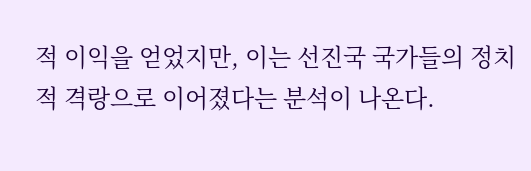적 이익을 얻었지만, 이는 선진국 국가들의 정치적 격랑으로 이어졌다는 분석이 나온다.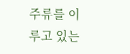주류를 이루고 있는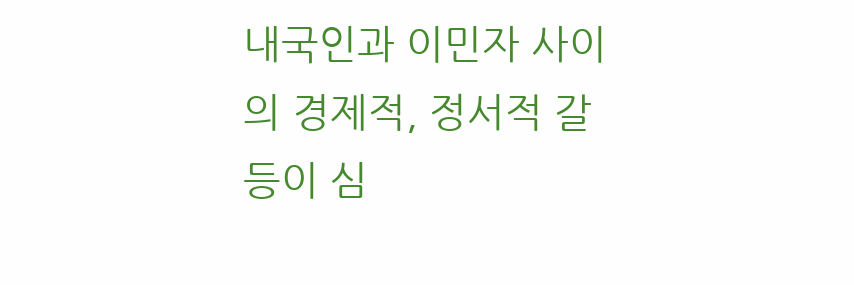내국인과 이민자 사이의 경제적, 정서적 갈등이 심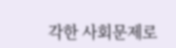각한 사회문제로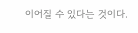이어질 수 있다는 것이다.